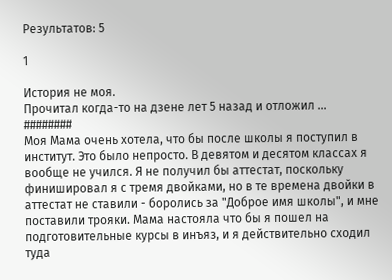Результатов: 5

1

История не моя.
Прочитал когда-то на дзене лет 5 назад и отложил ...
########
Моя Мама очень хотела, что бы после школы я поступил в институт. Это было непросто. В девятом и десятом классах я вообще не учился. Я не получил бы аттестат, поскольку финишировал я с тремя двойками, но в те времена двойки в аттестат не ставили - боролись за "Доброе имя школы", и мне поставили трояки. Мама настояла что бы я пошел на подготовительные курсы в инъяз, и я действительно сходил туда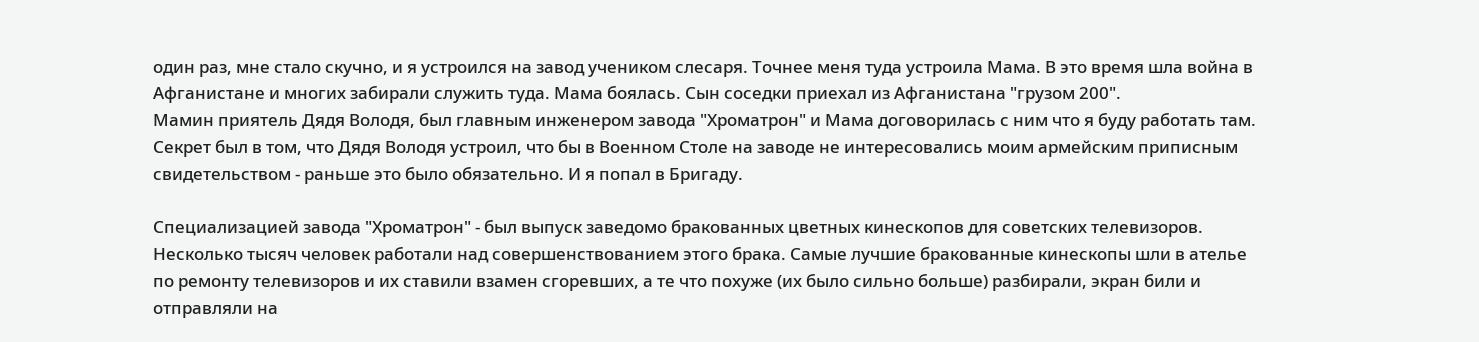один раз, мне стало скучно, и я устроился на завод учеником слесаря. Точнее меня туда устроила Мама. В это время шла война в Афганистане и многих забирали служить туда. Мама боялась. Сын соседки приехал из Афганистана "грузом 200".
Мамин приятель Дядя Володя, был главным инженером завода "Хроматрон" и Мама договорилась с ним что я буду работать там. Секрет был в том, что Дядя Володя устроил, что бы в Военном Столе на заводе не интересовались моим армейским приписным свидетельством - раньше это было обязательно. И я попал в Бригаду.

Специализацией завода "Хроматрон" - был выпуск заведомо бракованных цветных кинескопов для советских телевизоров. Несколько тысяч человек работали над совершенствованием этого брака. Самые лучшие бракованные кинескопы шли в ателье по ремонту телевизоров и их ставили взамен сгоревших, а те что похуже (их было сильно больше) разбирали, экран били и отправляли на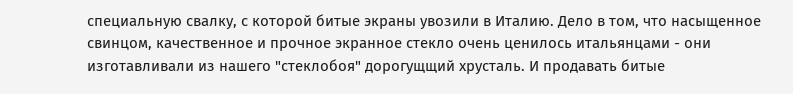специальную свалку, с которой битые экраны увозили в Италию. Дело в том, что насыщенное свинцом, качественное и прочное экранное стекло очень ценилось итальянцами - они изготавливали из нашего "стеклобоя" дорогущщий хрусталь. И продавать битые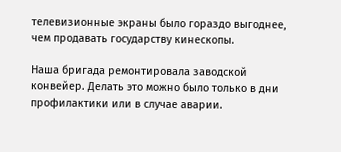телевизионные экраны было гораздо выгоднее, чем продавать государству кинескопы.

Наша бригада ремонтировала заводской конвейер. Делать это можно было только в дни профилактики или в случае аварии.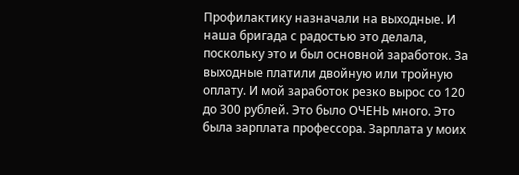Профилактику назначали на выходные. И наша бригада с радостью это делала, поскольку это и был основной заработок. За выходные платили двойную или тройную оплату. И мой заработок резко вырос со 120 до 300 рублей. Это было ОЧЕНЬ много. Это была зарплата профессора. Зарплата у моих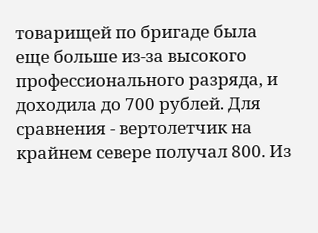товарищей по бригаде была еще больше из-за высокого профессионального разряда, и доходила до 700 рублей. Для сравнения - вертолетчик на крайнем севере получал 800. Из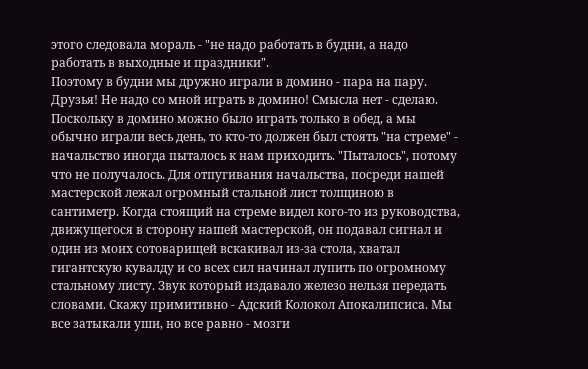этого следовала мораль - "не надо работать в будни, а надо работать в выходные и праздники".
Поэтому в будни мы дружно играли в домино - пара на пару.
Друзья! Не надо со мной играть в домино! Смысла нет - сделаю.
Поскольку в домино можно было играть только в обед, а мы обычно играли весь день, то кто-то должен был стоять "на стреме" - начальство иногда пыталось к нам приходить. "Пыталось", потому что не получалось. Для отпугивания начальства, посреди нашей мастерской лежал огромный стальной лист толщиною в сантиметр. Когда стоящий на стреме видел кого-то из руководства, движущегося в сторону нашей мастерской, он подавал сигнал и один из моих сотоварищей вскакивал из-за стола, хватал гигантскую кувалду и со всех сил начинал лупить по огромному стальному листу. Звук который издавало железо нельзя передать словами. Скажу примитивно - Адский Колокол Апокалипсиса. Мы все затыкали уши, но все равно - мозги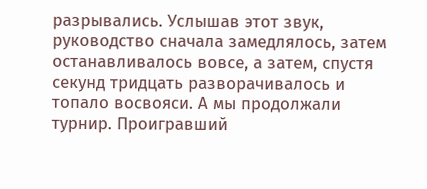разрывались. Услышав этот звук, руководство сначала замедлялось, затем останавливалось вовсе, а затем, спустя секунд тридцать разворачивалось и топало восвояси. А мы продолжали турнир. Проигравший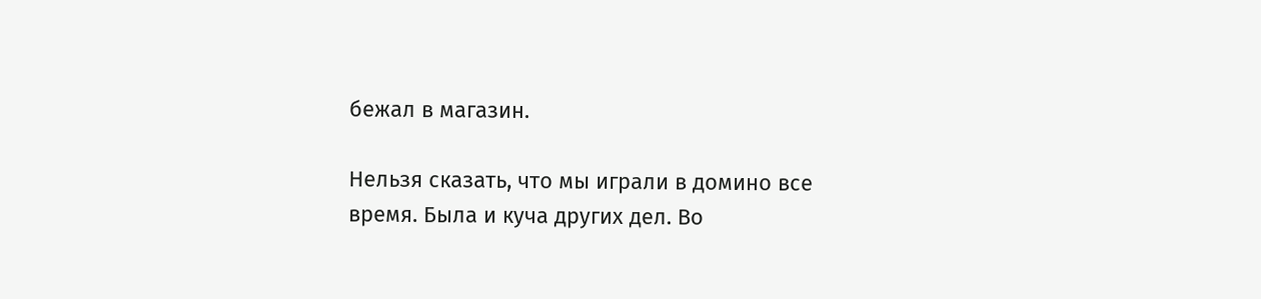бежал в магазин.

Нельзя сказать, что мы играли в домино все время. Была и куча других дел. Во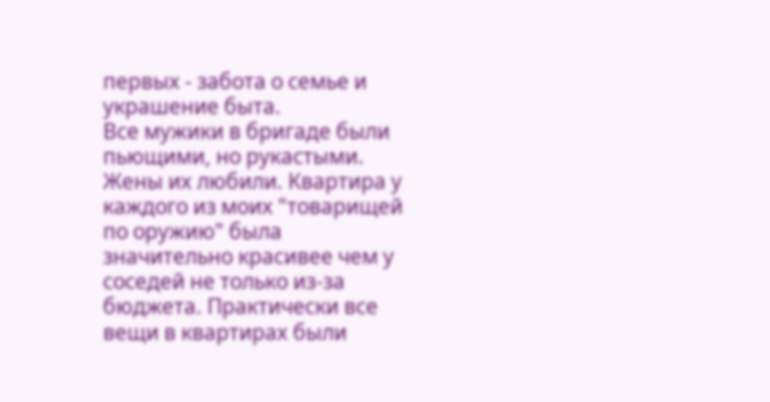первых - забота о семье и украшение быта.
Все мужики в бригаде были пьющими, но рукастыми. Жены их любили. Квартира у каждого из моих "товарищей по оружию" была значительно красивее чем у соседей не только из-за бюджета. Практически все вещи в квартирах были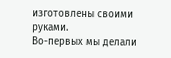изготовлены своими руками.
Во-первых мы делали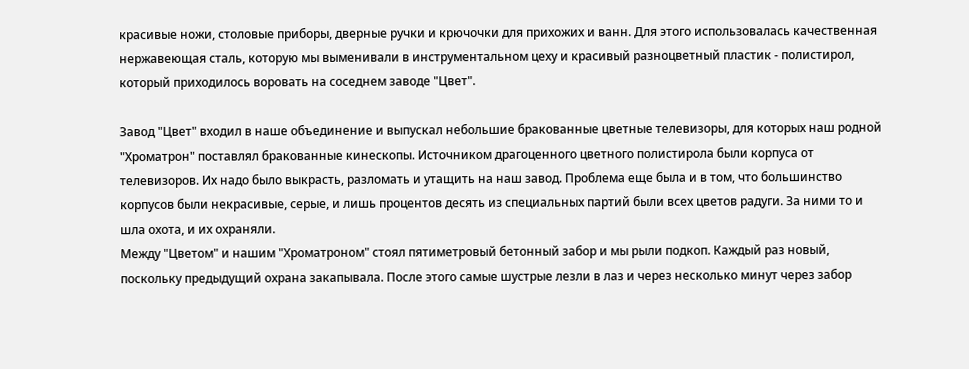красивые ножи, столовые приборы, дверные ручки и крючочки для прихожих и ванн. Для этого использовалась качественная нержавеющая сталь, которую мы выменивали в инструментальном цеху и красивый разноцветный пластик - полистирол, который приходилось воровать на соседнем заводе "Цвет".

Завод "Цвет" входил в наше объединение и выпускал небольшие бракованные цветные телевизоры, для которых наш родной "Хроматрон" поставлял бракованные кинескопы. Источником драгоценного цветного полистирола были корпуса от телевизоров. Их надо было выкрасть, разломать и утащить на наш завод. Проблема еще была и в том, что большинство корпусов были некрасивые, серые, и лишь процентов десять из специальных партий были всех цветов радуги. За ними то и шла охота, и их охраняли.
Между "Цветом" и нашим "Хроматроном" стоял пятиметровый бетонный забор и мы рыли подкоп. Каждый раз новый, поскольку предыдущий охрана закапывала. После этого самые шустрые лезли в лаз и через несколько минут через забор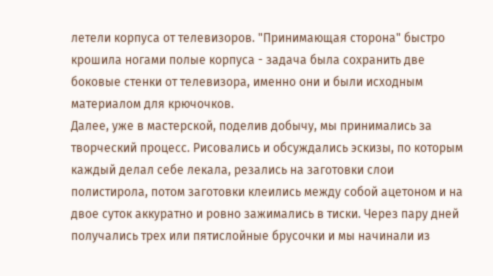летели корпуса от телевизоров. "Принимающая сторона" быстро крошила ногами полые корпуса - задача была сохранить две боковые стенки от телевизора, именно они и были исходным материалом для крючочков.
Далее, уже в мастерской, поделив добычу, мы принимались за творческий процесс. Рисовались и обсуждались эскизы, по которым каждый делал себе лекала, резались на заготовки слои полистирола, потом заготовки клеились между собой ацетоном и на двое суток аккуратно и ровно зажимались в тиски. Через пару дней получались трех или пятислойные брусочки и мы начинали из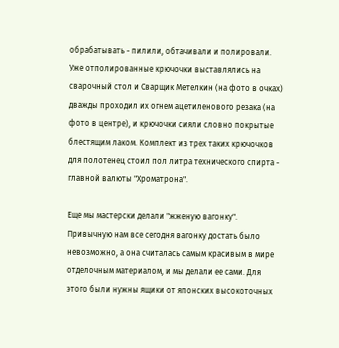обрабатывать - пилили, обтачивали и полировали. Уже отполированные крючочки выставлялись на сварочный стол и Сварщик Метелкин (на фото в очках) дважды проходил их огнем ацетиленового резака (на фото в центре), и крючочки сияли словно покрытые блестящим лаком. Комплект из трех таких крючочков для полотенец стоил пол литра технического спирта - главной валюты "Хроматрона".

Еще мы мастерски делали "жженую вагонку". Привычную нам все сегодня вагонку достать было невозможно, а она считалась самым красивым в мире отделочным материалом, и мы делали ее сами. Для этого были нужны ящики от японских высокоточных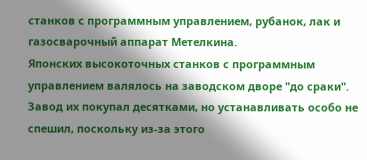станков с программным управлением, рубанок, лак и газосварочный аппарат Метелкина.
Японских высокоточных станков с программным управлением валялось на заводском дворе "до сраки". Завод их покупал десятками, но устанавливать особо не спешил, поскольку из-за этого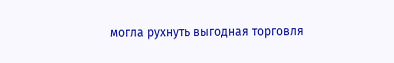могла рухнуть выгодная торговля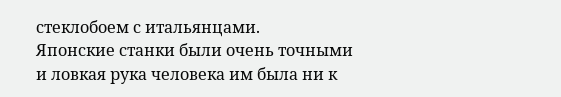стеклобоем с итальянцами.
Японские станки были очень точными и ловкая рука человека им была ни к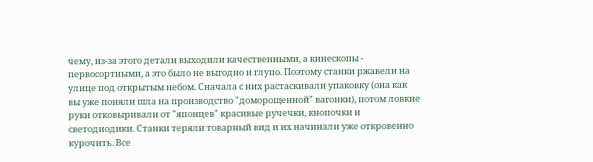чему, из-за этого детали выходили качественными, а кинескопы - первосортными, а это было не выгодно и глупо. Поэтому станки ржавели на улице под открытым небом. Сначала с них растаскивали упаковку (она как вы уже поняли шла на производство "доморощенной" вагонки), потом ловкие руки отковыривали от "японцев" красивые ручечки, кнопочки и светодиодики. Станки теряли товарный вид и их начинали уже откровенно курочить. Все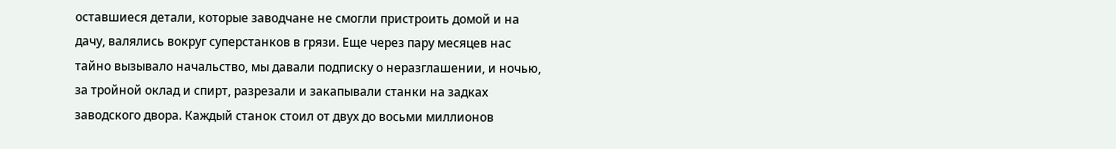оставшиеся детали, которые заводчане не смогли пристроить домой и на дачу, валялись вокруг суперстанков в грязи. Еще через пару месяцев нас тайно вызывало начальство, мы давали подписку о неразглашении, и ночью, за тройной оклад и спирт, разрезали и закапывали станки на задках заводского двора. Каждый станок стоил от двух до восьми миллионов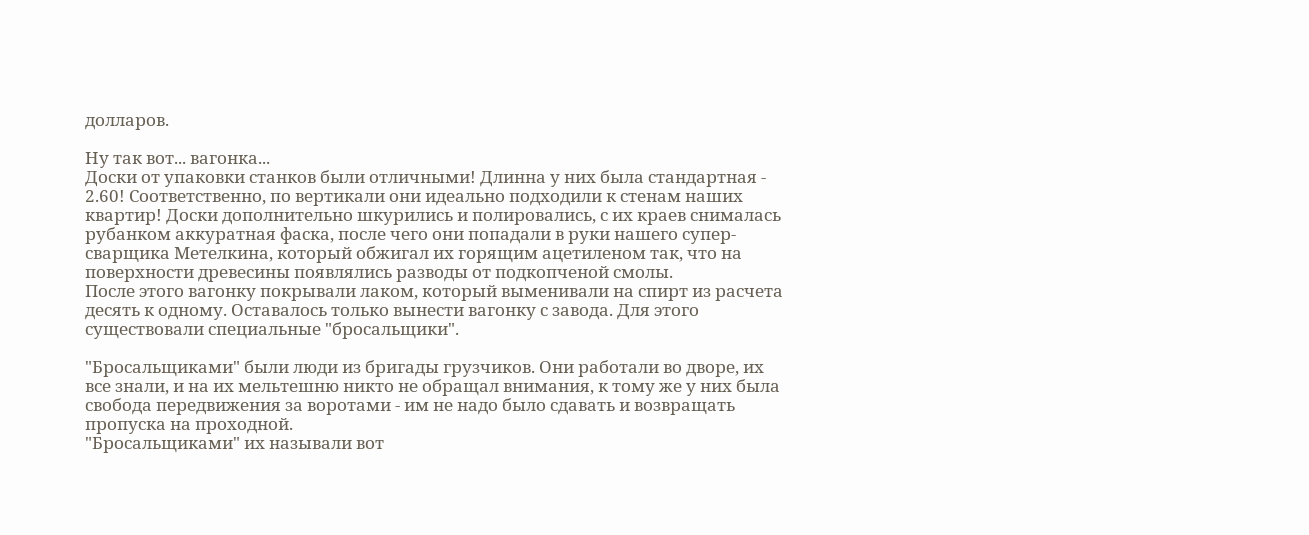долларов.

Ну так вот... вагонка...
Доски от упаковки станков были отличными! Длинна у них была стандартная - 2.60! Соответственно, по вертикали они идеально подходили к стенам наших квартир! Доски дополнительно шкурились и полировались, с их краев снималась рубанком аккуратная фаска, после чего они попадали в руки нашего супер-сварщика Метелкина, который обжигал их горящим ацетиленом так, что на поверхности древесины появлялись разводы от подкопченой смолы.
После этого вагонку покрывали лаком, который выменивали на спирт из расчета десять к одному. Оставалось только вынести вагонку с завода. Для этого существовали специальные "бросальщики".

"Бросальщиками" были люди из бригады грузчиков. Они работали во дворе, их все знали, и на их мельтешню никто не обращал внимания, к тому же у них была свобода передвижения за воротами - им не надо было сдавать и возвращать пропуска на проходной.
"Бросальщиками" их называли вот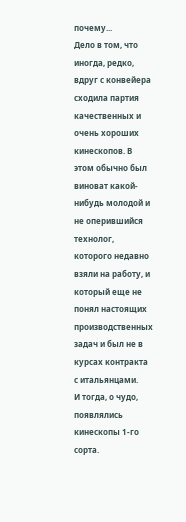почему...
Дело в том, что иногда, редко, вдруг с конвейера сходила партия качественных и очень хороших кинескопов. В этом обычно был виноват какой-нибудь молодой и не оперившийся технолог, которого недавно взяли на работу, и который еще не понял настоящих производственных задач и был не в курсах контракта с итальянцами.
И тогда, о чудо, появлялись кинескопы 1-го сорта.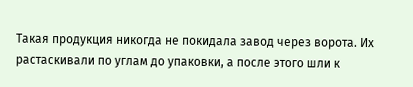Такая продукция никогда не покидала завод через ворота. Их растаскивали по углам до упаковки, а после этого шли к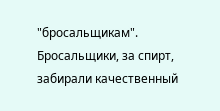"бросальщикам".
Бросальщики, за спирт, забирали качественный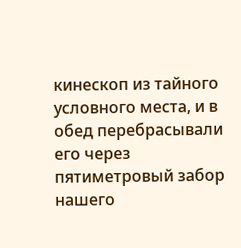кинескоп из тайного условного места, и в обед перебрасывали его через пятиметровый забор нашего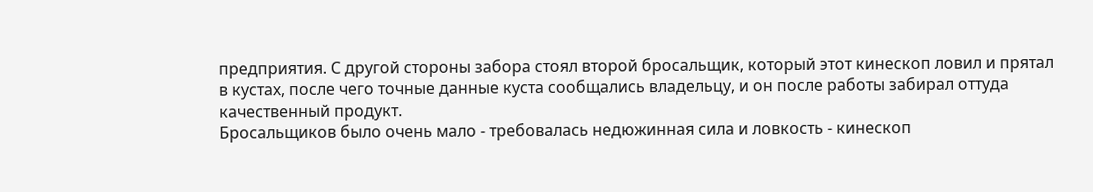предприятия. С другой стороны забора стоял второй бросальщик, который этот кинескоп ловил и прятал в кустах, после чего точные данные куста сообщались владельцу, и он после работы забирал оттуда качественный продукт.
Бросальщиков было очень мало - требовалась недюжинная сила и ловкость - кинескоп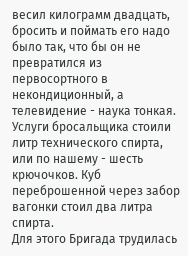весил килограмм двадцать, бросить и поймать его надо было так, что бы он не превратился из первосортного в некондиционный, а телевидение - наука тонкая. Услуги бросальщика стоили литр технического спирта, или по нашему - шесть крючочков. Куб переброшенной через забор вагонки стоил два литра спирта.
Для этого Бригада трудилась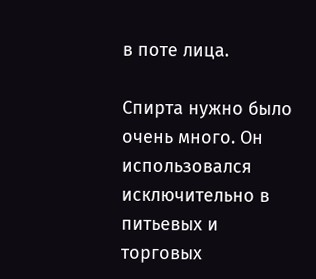в поте лица.

Спирта нужно было очень много. Он использовался исключительно в питьевых и торговых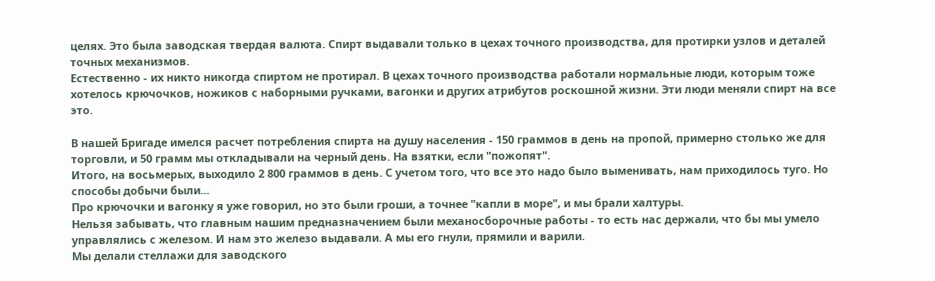целях. Это была заводская твердая валюта. Спирт выдавали только в цехах точного производства, для протирки узлов и деталей точных механизмов.
Естественно - их никто никогда спиртом не протирал. В цехах точного производства работали нормальные люди, которым тоже хотелось крючочков, ножиков с наборными ручками, вагонки и других атрибутов роскошной жизни. Эти люди меняли спирт на все это.

В нашей Бригаде имелся расчет потребления спирта на душу населения - 150 граммов в день на пропой, примерно столько же для торговли, и 50 грамм мы откладывали на черный день. На взятки, если "пожопят".
Итого, на восьмерых, выходило 2 800 граммов в день. С учетом того, что все это надо было выменивать, нам приходилось туго. Но способы добычи были...
Про крючочки и вагонку я уже говорил, но это были гроши, а точнее "капли в море", и мы брали халтуры.
Нельзя забывать, что главным нашим предназначением были механосборочные работы - то есть нас держали, что бы мы умело управлялись с железом. И нам это железо выдавали. А мы его гнули, прямили и варили.
Мы делали стеллажи для заводского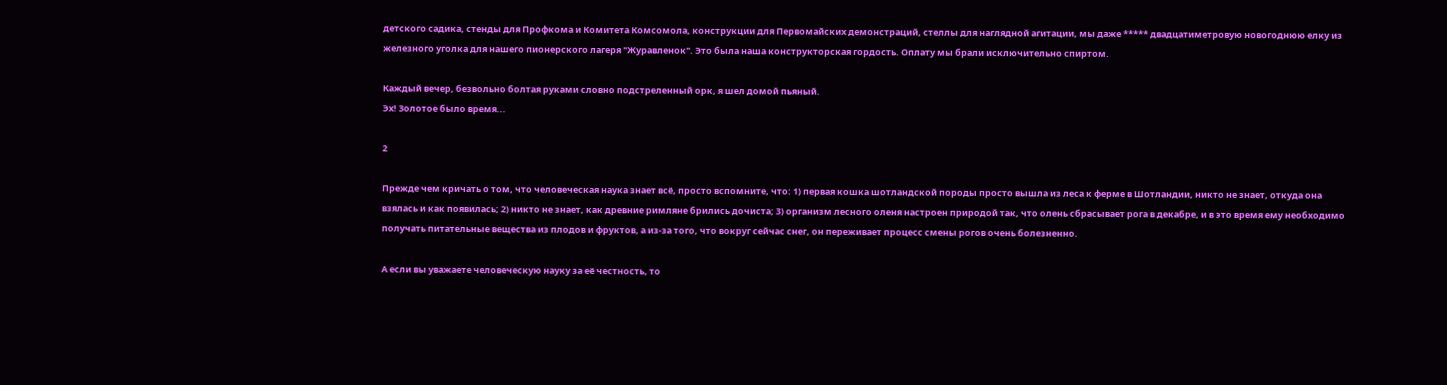детского садика, стенды для Профкома и Комитета Комсомола, конструкции для Первомайских демонстраций, стеллы для наглядной агитации, мы даже ***** двадцатиметровую новогоднюю елку из железного уголка для нашего пионерского лагеря "Журавленок". Это была наша конструкторская гордость. Оплату мы брали исключительно спиртом.

Каждый вечер, безвольно болтая руками словно подстреленный орк, я шел домой пьяный.
Эх! Золотое было время...

2

Прежде чем кричать о том, что человеческая наука знает всё, просто вспомните, что: 1) первая кошка шотландской породы просто вышла из леса к ферме в Шотландии, никто не знает, откуда она взялась и как появилась; 2) никто не знает, как древние римляне брились дочиста; 3) организм лесного оленя настроен природой так, что олень сбрасывает рога в декабре, и в это время ему необходимо получать питательные вещества из плодов и фруктов, а из-за того, что вокруг сейчас снег, он переживает процесс смены рогов очень болезненно.

А если вы уважаете человеческую науку за её честность, то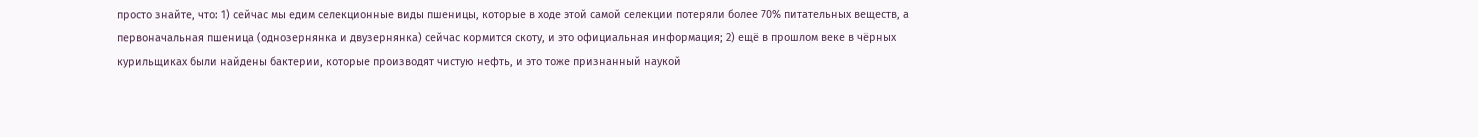просто знайте, что: 1) сейчас мы едим селекционные виды пшеницы, которые в ходе этой самой селекции потеряли более 70% питательных веществ, а первоначальная пшеница (однозернянка и двузернянка) сейчас кормится скоту, и это официальная информация; 2) ещё в прошлом веке в чёрных курильщиках были найдены бактерии, которые производят чистую нефть, и это тоже признанный наукой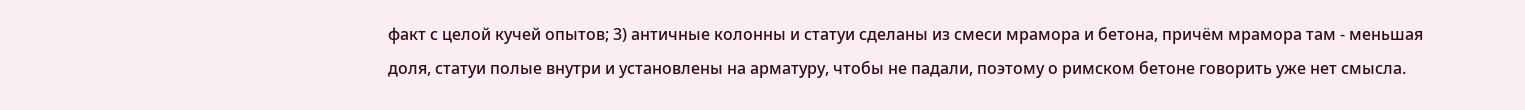факт с целой кучей опытов; 3) античные колонны и статуи сделаны из смеси мрамора и бетона, причём мрамора там - меньшая доля, статуи полые внутри и установлены на арматуру, чтобы не падали, поэтому о римском бетоне говорить уже нет смысла.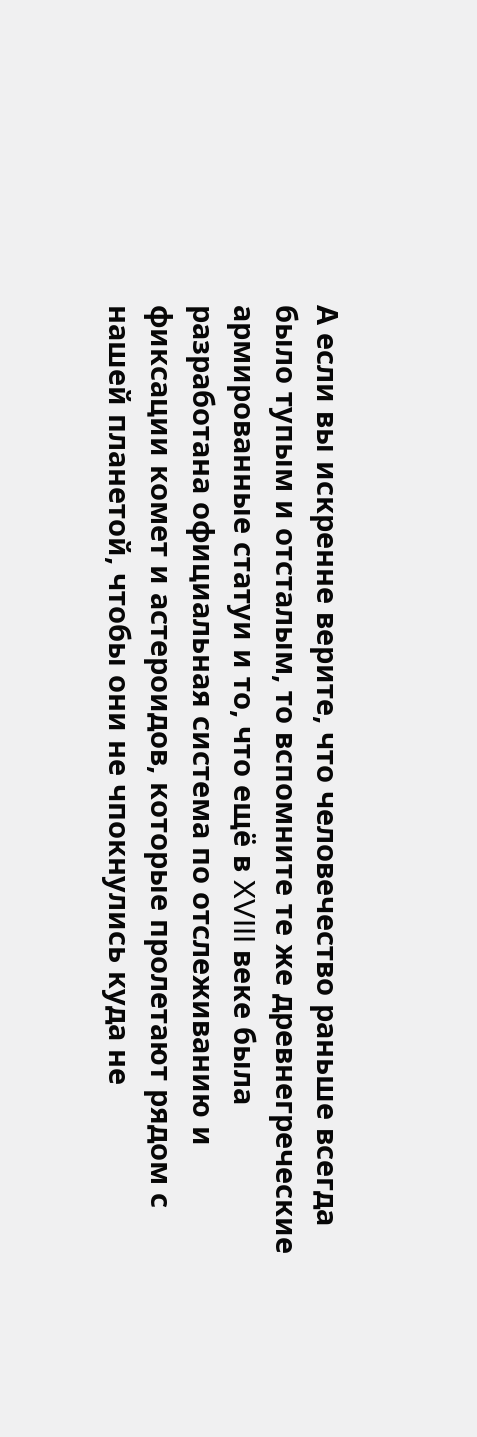А если вы искренне верите, что человечество раньше всегда было тупым и отсталым, то вспомните те же древнегреческие армированные статуи и то, что ещё в XVIII веке была разработана официальная система по отслеживанию и фиксации комет и астероидов, которые пролетают рядом с нашей планетой, чтобы они не чпокнулись куда не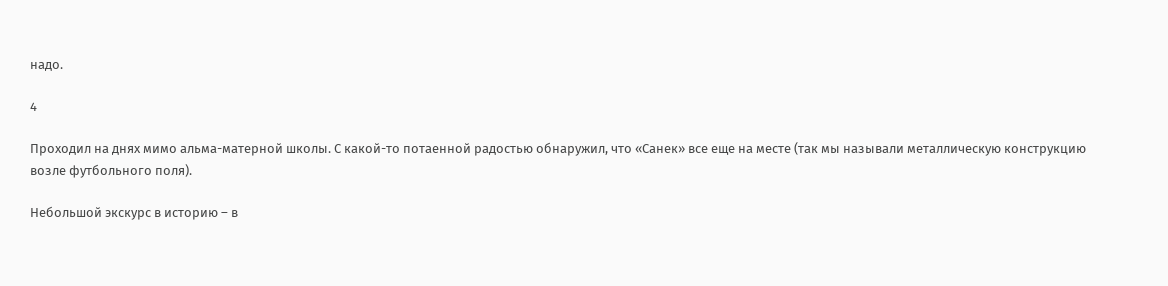надо.

4

Проходил на днях мимо альма-матерной школы. С какой-то потаенной радостью обнаружил, что «Санек» все еще на месте (так мы называли металлическую конструкцию возле футбольного поля).

Небольшой экскурс в историю – в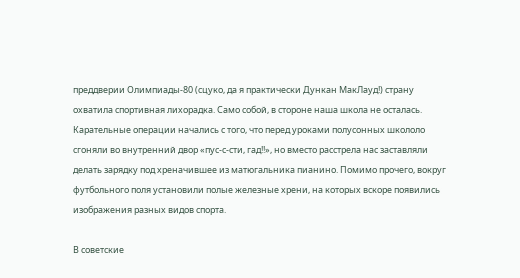преддверии Олимпиады-80 (сцуко, да я практически Дункан МакЛауд!) страну охватила спортивная лихорадка. Само собой, в стороне наша школа не осталась. Карательные операции начались с того, что перед уроками полусонных школоло сгоняли во внутренний двор «пус-с-сти, гад!!», но вместо расстрела нас заставляли делать зарядку под хреначившее из матюгальника пианино. Помимо прочего, вокруг футбольного поля установили полые железные хрени, на которых вскоре появились изображения разных видов спорта.

В советские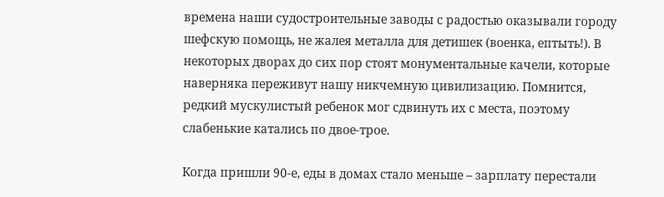времена наши судостроительные заводы с радостью оказывали городу шефскую помощь, не жалея металла для детишек (военка, ептыть!). В некоторых дворах до сих пор стоят монументальные качели, которые наверняка переживут нашу никчемную цивилизацию. Помнится, редкий мускулистый ребенок мог сдвинуть их с места, поэтому слабенькие катались по двое-трое.

Когда пришли 90-е, еды в домах стало меньше – зарплату перестали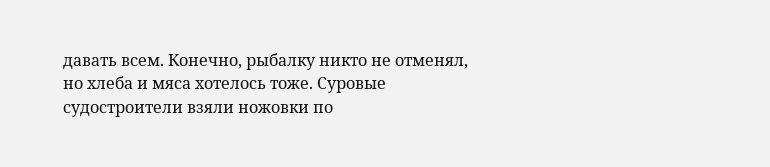давать всем. Конечно, рыбалку никто не отменял, но хлеба и мяса хотелось тоже. Суровые судостроители взяли ножовки по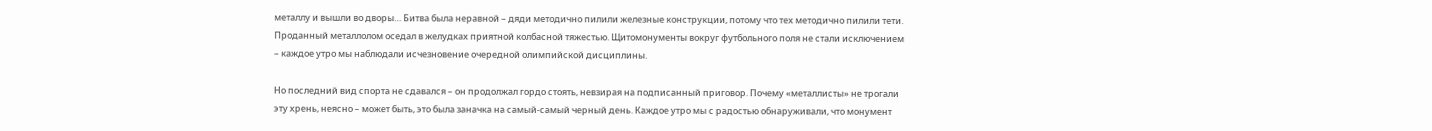металлу и вышли во дворы… Битва была неравной – дяди методично пилили железные конструкции, потому что тех методично пилили тети. Проданный металлолом оседал в желудках приятной колбасной тяжестью. Щитомонументы вокруг футбольного поля не стали исключением – каждое утро мы наблюдали исчезновение очередной олимпийской дисциплины.

Но последний вид спорта не сдавался – он продолжал гордо стоять, невзирая на подписанный приговор. Почему «металлисты» не трогали эту хрень, неясно – может быть, это была заначка на самый-самый черный день. Каждое утро мы с радостью обнаруживали, что монумент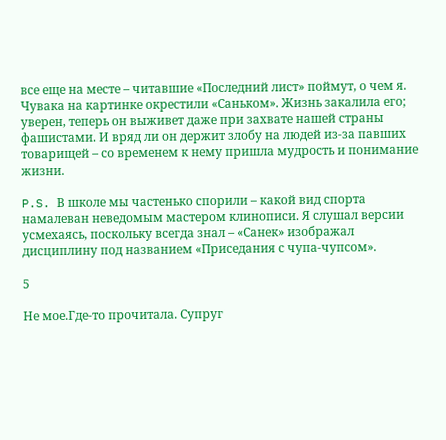все еще на месте – читавшие «Последний лист» поймут, о чем я. Чувака на картинке окрестили «Саньком». Жизнь закалила его; уверен, теперь он выживет даже при захвате нашей страны фашистами. И вряд ли он держит злобу на людей из-за павших товарищей – со временем к нему пришла мудрость и понимание жизни.

P.S. В школе мы частенько спорили – какой вид спорта намалеван неведомым мастером клинописи. Я слушал версии усмехаясь, поскольку всегда знал – «Санек» изображал дисциплину под названием «Приседания с чупа-чупсом».

5

Не мое.Где-то прочитала. Супруг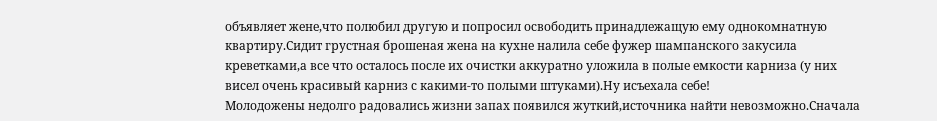объявляет жене,что полюбил другую и попросил освободить принадлежащую ему однокомнатную квартиру.Сидит грустная брошеная жена на кухне налила себе фужер шампанского закусила креветками,а все что осталось после их очистки аккуратно уложила в полые емкости карниза (у них висел очень красивый карниз с какими-то полыми штуками).Ну исъехала себе!
Молодожены недолго радовались жизни запах появился жуткий,источника найти невозможно.Сначала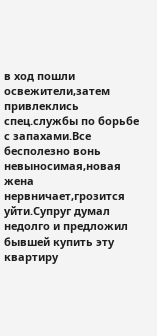в ход пошли освежители,затем привлеклись спец.службы по борьбе с запахами.Все бесполезно вонь невыносимая,новая жена нервничает,грозится уйти.Супруг думал недолго и предложил бывшей купить эту квартиру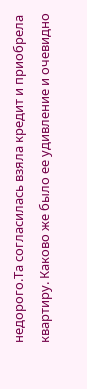недорого.Та согласилась взяла кредит и приобрела квартиру. Каково же было ее удивление и очевидно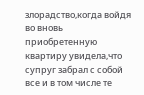злорадство,когда войдя во вновь приобретенную квартиру увидела,что супруг забрал с собой все и в том числе те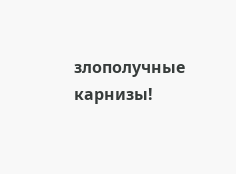злополучные карнизы!